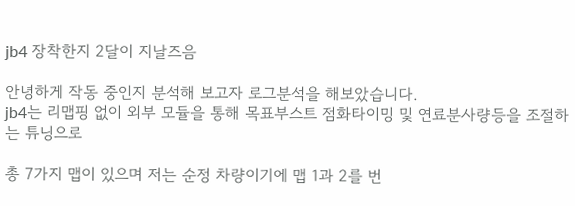jb4 장착한지 2달이 지날즈음

안녕하게 작동 중인지 분석해 보고자 로그분석을 해보았습니다.
jb4는 리맵핑 없이 외부 모듈을 통해 목표부스트 점화타이밍 및 연료분사량등을 조절하는 튜닝으로

총 7가지 맵이 있으며 저는 순정 차량이기에 맵 1과 2를 번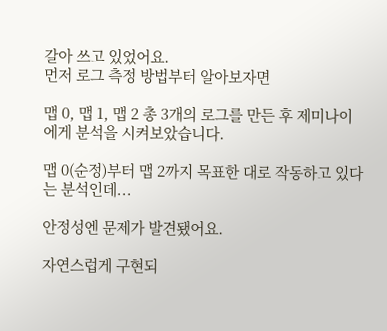갈아 쓰고 있었어요.
먼저 로그 측정 방법부터 알아보자면

맵 0, 맵 1, 맵 2 총 3개의 로그를 만든 후 제미나이에게 분석을 시켜보았습니다.

맵 0(순정)부터 맵 2까지 목표한 대로 작동하고 있다는 분석인데...

안정성엔 문제가 발견됐어요.

자연스럽게 구현되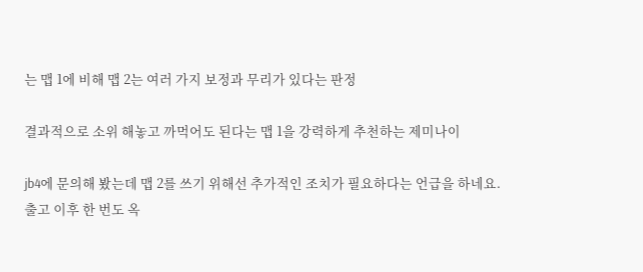는 맵 1에 비해 맵 2는 여러 가지 보정과 무리가 있다는 판정

결과적으로 소위 해놓고 까먹어도 된다는 맵 1을 강력하게 추천하는 제미나이

jb4에 문의해 봤는데 맵 2를 쓰기 위해선 추가적인 조치가 필요하다는 언급을 하네요.
출고 이후 한 번도 옥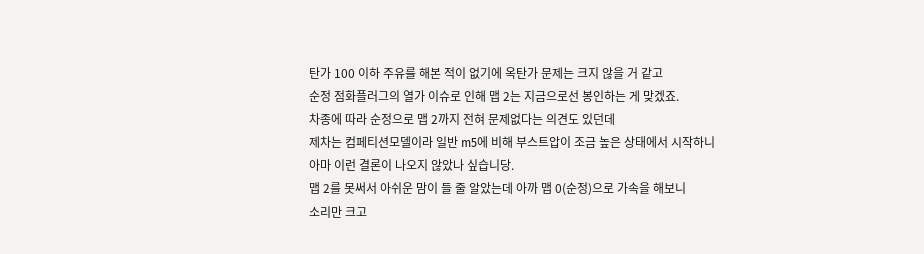탄가 100 이하 주유를 해본 적이 없기에 옥탄가 문제는 크지 않을 거 같고
순정 점화플러그의 열가 이슈로 인해 맵 2는 지금으로선 봉인하는 게 맞겠죠.
차종에 따라 순정으로 맵 2까지 전혀 문제없다는 의견도 있던데
제차는 컴페티션모델이라 일반 m5에 비해 부스트압이 조금 높은 상태에서 시작하니
아마 이런 결론이 나오지 않았나 싶습니당.
맵 2를 못써서 아쉬운 맘이 들 줄 알았는데 아까 맵 0(순정)으로 가속을 해보니
소리만 크고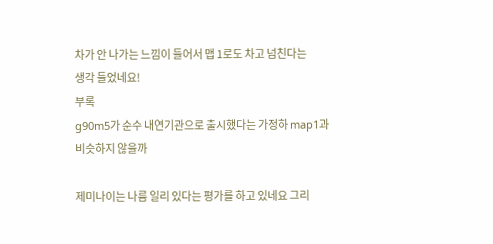차가 안 나가는 느낌이 들어서 맵 1로도 차고 넘친다는
생각 들었네요!
부록
g90m5가 순수 내연기관으로 출시했다는 가정하 map1과 비슷하지 않을까

제미나이는 나름 일리 있다는 평가를 하고 있네요 그리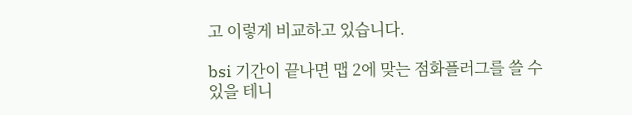고 이렇게 비교하고 있습니다.

bsi 기간이 끝나면 맵 2에 맞는 점화플러그를 쓸 수 있을 테니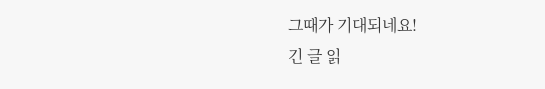그때가 기대되네요!
긴 글 읽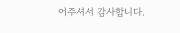어주셔서 감사합니다.